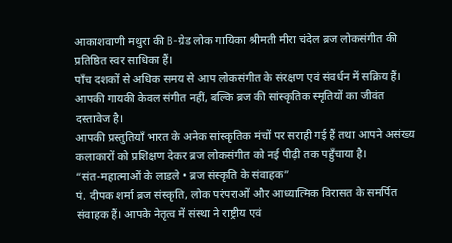आकाशवाणी मथुरा की B-ग्रेड लोक गायिका श्रीमती मीरा चंदेल ब्रज लोकसंगीत की प्रतिष्ठित स्वर साधिका हैं।
पाँच दशकों से अधिक समय से आप लोकसंगीत के संरक्षण एवं संवर्धन में सक्रिय हैं। आपकी गायकी केवल संगीत नहीं, बल्कि ब्रज की सांस्कृतिक स्मृतियों का जीवंत दस्तावेज है।
आपकी प्रस्तुतियाँ भारत के अनेक सांस्कृतिक मंचों पर सराही गई हैं तथा आपने असंख्य कलाकारों को प्रशिक्षण देकर ब्रज लोकसंगीत को नई पीढ़ी तक पहुँचाया है।
“संत-महात्माओं के लाडले • ब्रज संस्कृति के संवाहक”
पं. दीपक शर्मा ब्रज संस्कृति, लोक परंपराओं और आध्यात्मिक विरासत के समर्पित संवाहक हैं। आपके नेतृत्व में संस्था ने राष्ट्रीय एवं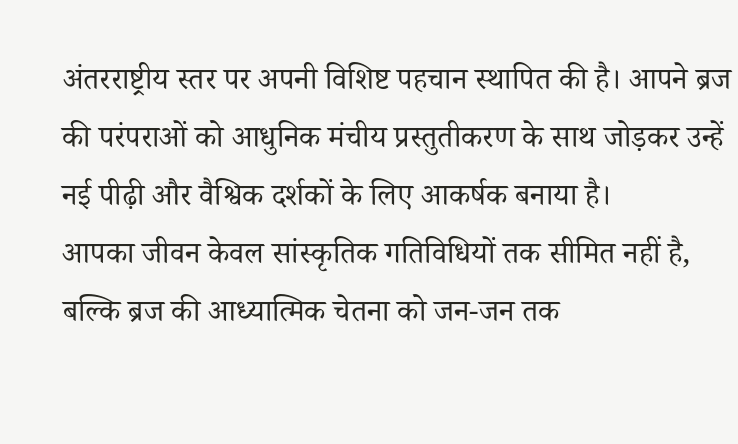अंतरराष्ट्रीय स्तर पर अपनी विशिष्ट पहचान स्थापित की है। आपने ब्रज की परंपराओं को आधुनिक मंचीय प्रस्तुतीकरण के साथ जोड़कर उन्हें नई पीढ़ी और वैश्विक दर्शकों के लिए आकर्षक बनाया है।
आपका जीवन केवल सांस्कृतिक गतिविधियों तक सीमित नहीं है, बल्कि ब्रज की आध्यात्मिक चेतना को जन-जन तक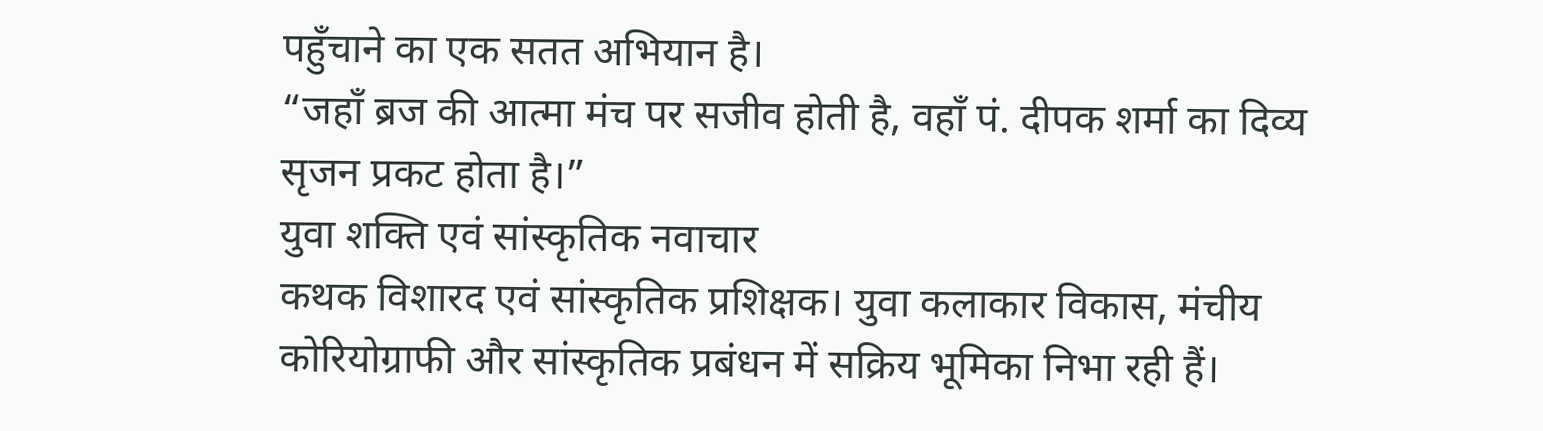पहुँचाने का एक सतत अभियान है।
“जहाँ ब्रज की आत्मा मंच पर सजीव होती है, वहाँ पं. दीपक शर्मा का दिव्य सृजन प्रकट होता है।”
युवा शक्ति एवं सांस्कृतिक नवाचार
कथक विशारद एवं सांस्कृतिक प्रशिक्षक। युवा कलाकार विकास, मंचीय कोरियोग्राफी और सांस्कृतिक प्रबंधन में सक्रिय भूमिका निभा रही हैं।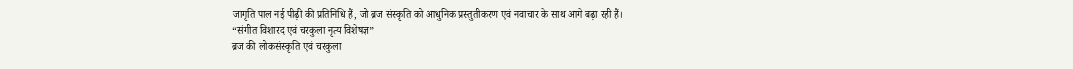जागृति पाल नई पीढ़ी की प्रतिनिधि हैं, जो ब्रज संस्कृति को आधुनिक प्रस्तुतीकरण एवं नवाचार के साथ आगे बढ़ा रही हैं।
“संगीत विशारद एवं चरकुला नृत्य विशेषज्ञ”
ब्रज की लोकसंस्कृति एवं चरकुला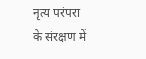नृत्य परंपरा के संरक्षण में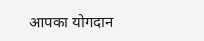आपका योगदान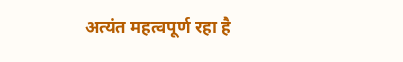अत्यंत महत्वपूर्ण रहा है